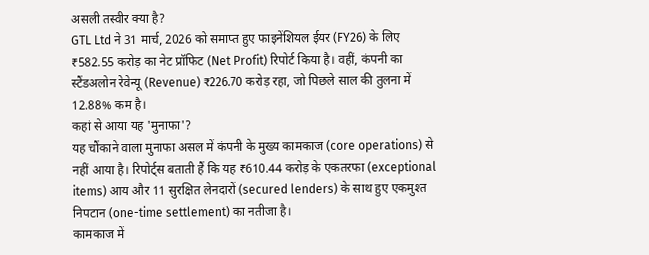असली तस्वीर क्या है?
GTL Ltd ने 31 मार्च, 2026 को समाप्त हुए फाइनेंशियल ईयर (FY26) के लिए ₹582.55 करोड़ का नेट प्रॉफिट (Net Profit) रिपोर्ट किया है। वहीं, कंपनी का स्टैंडअलोन रेवेन्यू (Revenue) ₹226.70 करोड़ रहा, जो पिछले साल की तुलना में 12.88% कम है।
कहां से आया यह 'मुनाफा'?
यह चौंकाने वाला मुनाफा असल में कंपनी के मुख्य कामकाज (core operations) से नहीं आया है। रिपोर्ट्स बताती हैं कि यह ₹610.44 करोड़ के एकतरफा (exceptional items) आय और 11 सुरक्षित लेनदारों (secured lenders) के साथ हुए एकमुश्त निपटान (one-time settlement) का नतीजा है।
कामकाज में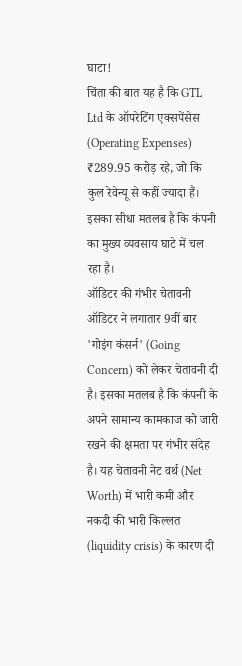घाटा!
चिंता की बात यह है कि GTL Ltd के ऑपरेटिंग एक्सपेंसेस (Operating Expenses) ₹289.95 करोड़ रहे, जो कि कुल रेवेन्यू से कहीं ज्यादा हैं। इसका सीधा मतलब है कि कंपनी का मुख्य व्यवसाय घाटे में चल रहा है।
ऑडिटर की गंभीर चेतावनी
ऑडिटर ने लगातार 9वीं बार 'गोइंग कंसर्न' (Going Concern) को लेकर चेतावनी दी है। इसका मतलब है कि कंपनी के अपने सामान्य कामकाज को जारी रखने की क्षमता पर गंभीर संदेह है। यह चेतावनी नेट वर्थ (Net Worth) में भारी कमी और नकदी की भारी किल्लत (liquidity crisis) के कारण दी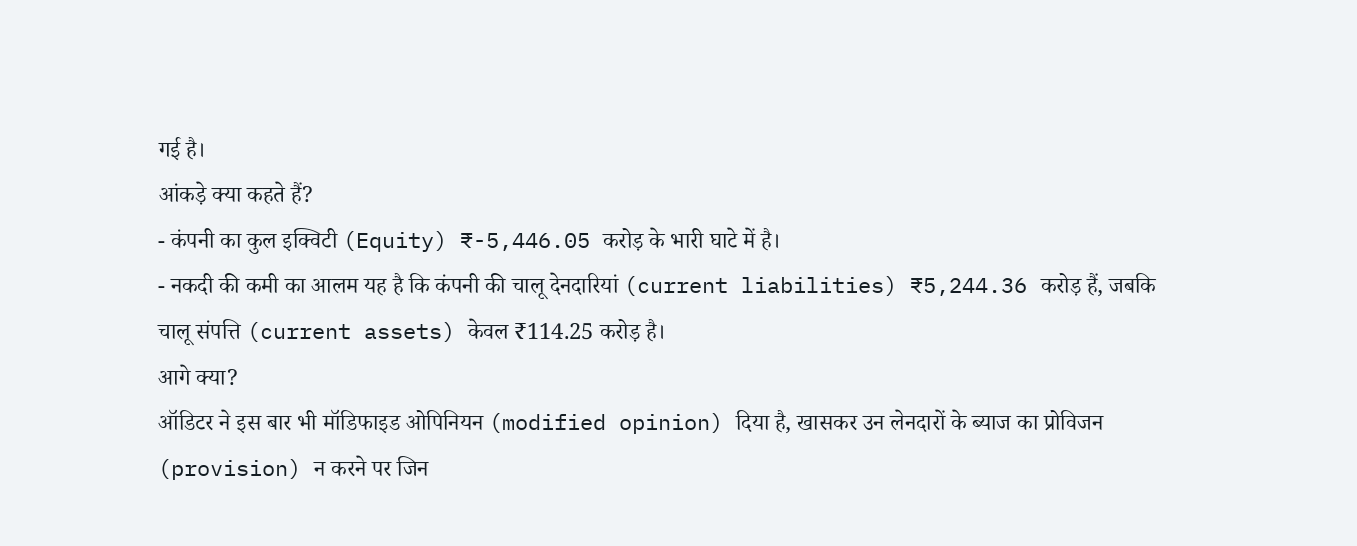गई है।
आंकड़े क्या कहते हैं?
- कंपनी का कुल इक्विटी (Equity) ₹-5,446.05 करोड़ के भारी घाटे में है।
- नकदी की कमी का आलम यह है कि कंपनी की चालू देनदारियां (current liabilities) ₹5,244.36 करोड़ हैं, जबकि चालू संपत्ति (current assets) केवल ₹114.25 करोड़ है।
आगे क्या?
ऑडिटर ने इस बार भी मॉडिफाइड ओपिनियन (modified opinion) दिया है, खासकर उन लेनदारों के ब्याज का प्रोविजन (provision) न करने पर जिन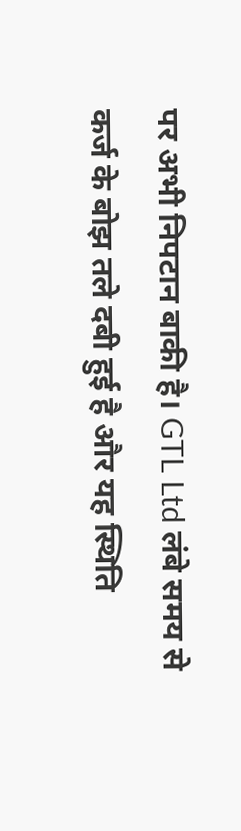पर अभी निपटान बाकी है। GTL Ltd लंबे समय से कर्ज के बोझ तले दबी हुई है और यह स्थिति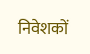निवेशकों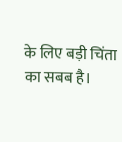के लिए बड़ी चिंता का सबब है।